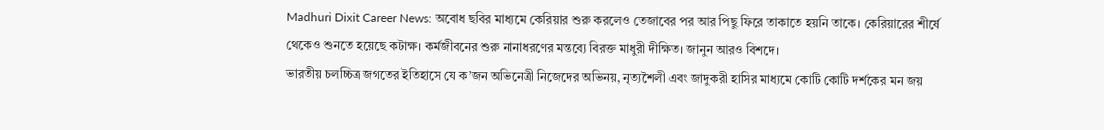Madhuri Dixit Career News: অবোধ ছবির মাধ্যমে কেরিয়ার শুরু করলেও তেজাবের পর আর পিছু ফিরে তাকাতে হয়নি তাকে। কেরিয়ারের শীর্ষে থেকেও শুনতে হয়েছে কটাক্ষ। কর্মজীবনের শুরু নানাধরণের মন্তব্যে বিরক্ত মাধুরী দীক্ষিত। জানুন আরও বিশদে।
ভারতীয় চলচ্চিত্র জগতের ইতিহাসে যে ক’জন অভিনেত্রী নিজেদের অভিনয়, নৃত্যশৈলী এবং জাদুকরী হাসির মাধ্যমে কোটি কোটি দর্শকের মন জয়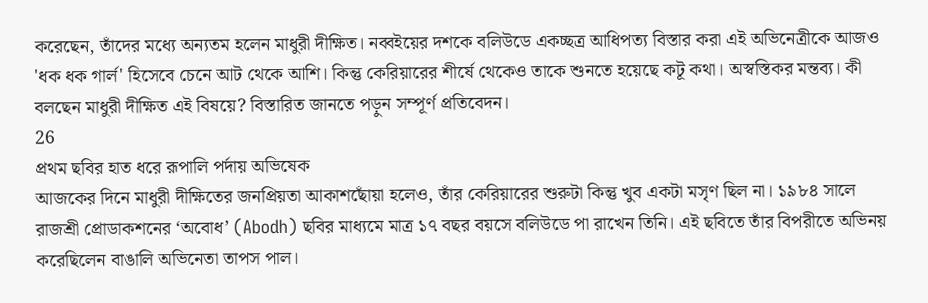করেছেন, তাঁদের মধ্যে অন্যতম হলেন মাধুরী দীক্ষিত। নব্বইয়ের দশকে বলিউডে একচ্ছত্র আধিপত্য বিস্তার করা এই অভিনেত্রীকে আজও 'ধক ধক গার্ল' হিসেবে চেনে আট থেকে আশি। কিন্তু কেরিয়ারের শীর্ষে থেকেও তাকে শুনতে হয়েছে কটূ কথা। অস্বস্তিকর মন্তব্য। কী বলছেন মাধুরী দীক্ষিত এই বিষয়ে? বিস্তারিত জানতে পড়ুন সম্পূর্ণ প্রতিবেদন।
26
প্রথম ছবির হাত ধরে রূপালি পর্দায় অভিষেক
আজকের দিনে মাধুরী দীক্ষিতের জনপ্রিয়তা আকাশছোঁয়া হলেও, তাঁর কেরিয়ারের শুরুটা কিন্তু খুব একটা মসৃণ ছিল না। ১৯৮৪ সালে রাজশ্রী প্রোডাকশনের ‘অবোধ’ (Abodh) ছবির মাধ্যমে মাত্র ১৭ বছর বয়সে বলিউডে পা রাখেন তিনি। এই ছবিতে তাঁর বিপরীতে অভিনয় করেছিলেন বাঙালি অভিনেতা তাপস পাল।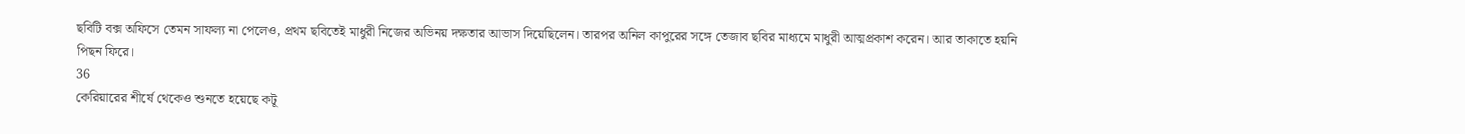ছবিটি বক্স অফিসে তেমন সাফল্য না পেলেও, প্রথম ছবিতেই মাধুরী নিজের অভিনয় দক্ষতার আভাস দিয়েছিলেন। তারপর অনিল কাপুরের সঙ্গে তেজাব ছবির মাধ্যমে মাধুরী আত্মপ্রকাশ করেন। আর তাকাতে হয়নি পিছন ফিরে।
36
কেরিয়ারের শীর্ষে থেকেও শুনতে হয়েছে কটূ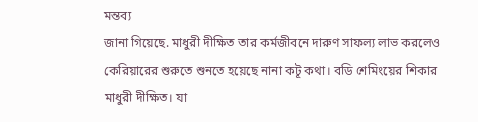মন্তব্য
জানা গিয়েছে. মাধুরী দীক্ষিত তার কর্মজীবনে দারুণ সাফল্য লাভ করলেও কেরিয়ারের শুরুতে শুনতে হয়েছে নানা কটূ কথা। বডি শেমিংয়ের শিকার মাধুরী দীক্ষিত। যা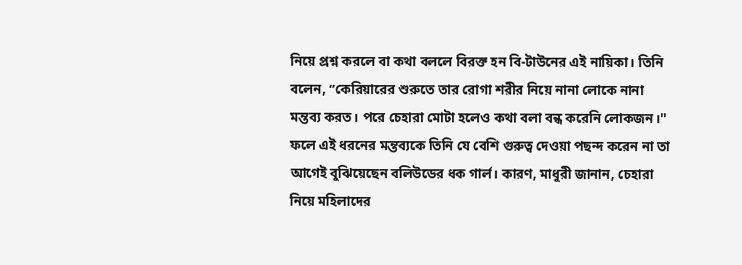নিয়ে প্রশ্ন করলে বা কথা বললে বিরক্ত হন বি-টাউনের এই নায়িকা। তিনি বলেন, ‘’কেরিয়ারের শুরুতে তার রোগা শরীর নিয়ে নানা লোকে নানা মন্তব্য করত। পরে চেহারা মোটা হলেও কথা বলা বন্ধ করেনি লোকজন।'' ফলে এই ধরনের মন্তব্যকে তিনি যে বেশি গুরুত্ব দেওয়া পছন্দ করেন না তা আগেই বুঝিয়েছেন বলিউডের ধক গার্ল। কারণ, মাধুরী জানান, চেহারা নিয়ে মহিলাদের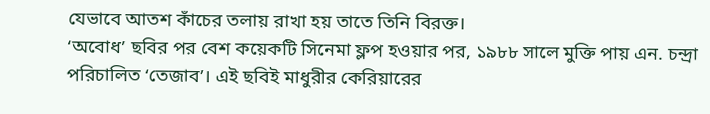যেভাবে আতশ কাঁচের তলায় রাখা হয় তাতে তিনি বিরক্ত।
‘অবোধ’ ছবির পর বেশ কয়েকটি সিনেমা ফ্লপ হওয়ার পর, ১৯৮৮ সালে মুক্তি পায় এন. চন্দ্রা পরিচালিত ‘তেজাব’। এই ছবিই মাধুরীর কেরিয়ারের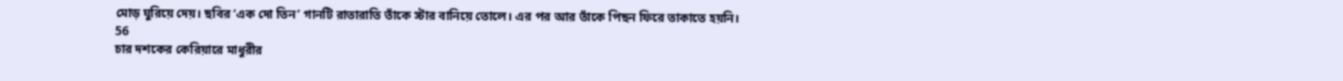মোড় ঘুরিয়ে দেয়। ছবির ‘এক দো তিন’ গানটি রাতারাতি তাঁকে স্টার বানিয়ে তোলে। এর পর আর তাঁকে পিছন ফিরে তাকাতে হয়নি।
56
চার দশকের কেরিয়ারে মাধুরীর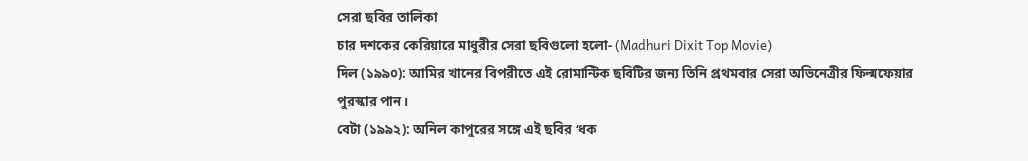সেরা ছবির তালিকা
চার দশকের কেরিয়ারে মাধুরীর সেরা ছবিগুলো হলো- (Madhuri Dixit Top Movie)
দিল (১৯৯০): আমির খানের বিপরীতে এই রোমান্টিক ছবিটির জন্য তিনি প্রথমবার সেরা অভিনেত্রীর ফিল্মফেয়ার পুরস্কার পান।
বেটা (১৯৯২): অনিল কাপুরের সঙ্গে এই ছবির ‘ধক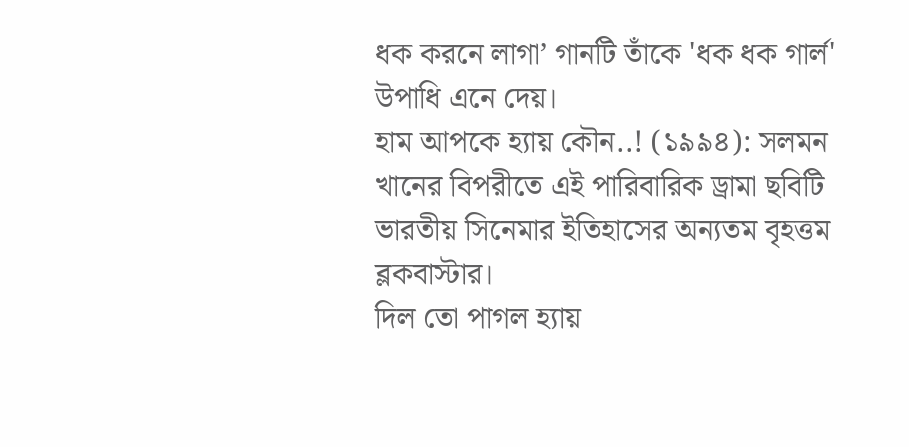ধক করনে লাগা’ গানটি তাঁকে 'ধক ধক গার্ল' উপাধি এনে দেয়।
হাম আপকে হ্যায় কৌন..! (১৯৯৪): সলমন খানের বিপরীতে এই পারিবারিক ড্রামা ছবিটি ভারতীয় সিনেমার ইতিহাসের অন্যতম বৃহত্তম ব্লকবাস্টার।
দিল তো পাগল হ্যায়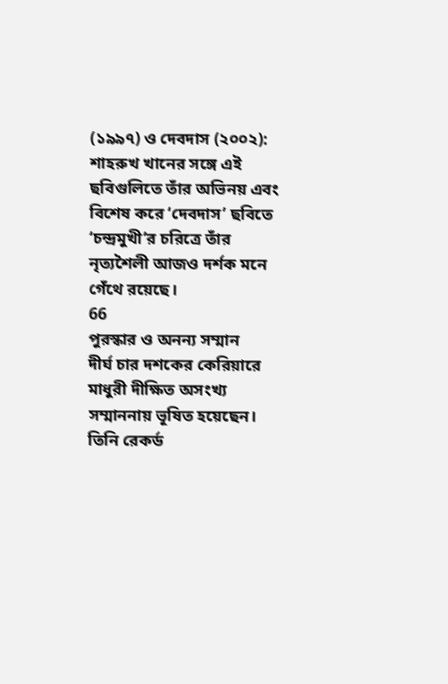(১৯৯৭) ও দেবদাস (২০০২): শাহরুখ খানের সঙ্গে এই ছবিগুলিতে তাঁর অভিনয় এবং বিশেষ করে ‘দেবদাস’ ছবিতে ‘চন্দ্রমুখী’র চরিত্রে তাঁর নৃত্যশৈলী আজও দর্শক মনে গেঁথে রয়েছে।
66
পুরস্কার ও অনন্য সম্মান
দীর্ঘ চার দশকের কেরিয়ারে মাধুরী দীক্ষিত অসংখ্য সম্মাননায় ভূষিত হয়েছেন। তিনি রেকর্ড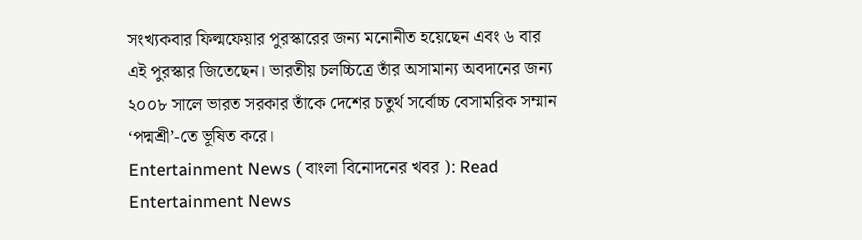সংখ্যকবার ফিল্মফেয়ার পুরস্কারের জন্য মনোনীত হয়েছেন এবং ৬ বার এই পুরস্কার জিতেছেন। ভারতীয় চলচ্চিত্রে তাঁর অসামান্য অবদানের জন্য ২০০৮ সালে ভারত সরকার তাঁকে দেশের চতুর্থ সর্বোচ্চ বেসামরিক সম্মান ‘পদ্মশ্রী’-তে ভূষিত করে।
Entertainment News ( বাংলা বিনোদনের খবর ): Read Entertainment News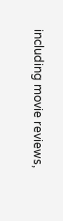including movie reviews,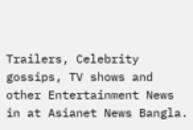Trailers, Celebrity gossips, TV shows and other Entertainment News in at Asianet News Bangla.